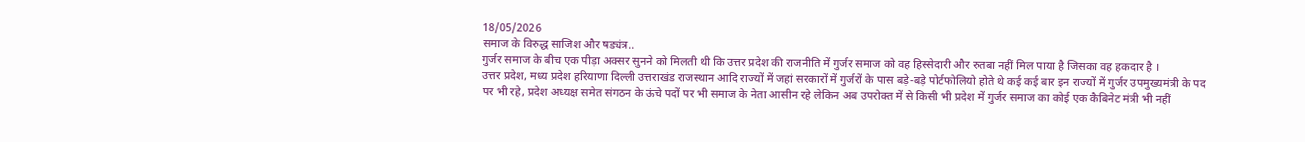18/05/2026
समाज के विरुद्ध साजिश और षड्यंत्र..
गुर्जर समाज के बीच एक पीड़ा अक्सर सुनने को मिलती थी कि उत्तर प्रदेश की राजनीति में गुर्जर समाज को वह हिस्सेदारी और रुतबा नहीं मिल पाया है जिसका वह हकदार है ।
उत्तर प्रदेश, मध्य प्रदेश हरियाणा दिल्ली उत्तराखंड राजस्थान आदि राज्यों में जहां सरकारों में गुर्जरों के पास बड़े-बड़े पोर्टफोलियो होते थे कई कई बार इन राज्यों में गुर्जर उपमुख्यमंत्री के पद पर भी रहे, प्रदेश अध्यक्ष समेत संगठन के ऊंचे पदों पर भी समाज के नेता आसीन रहे लेकिन अब उपरोक्त में से किसी भी प्रदेश में गुर्जर समाज का कोई एक कैबिनेट मंत्री भी नहीं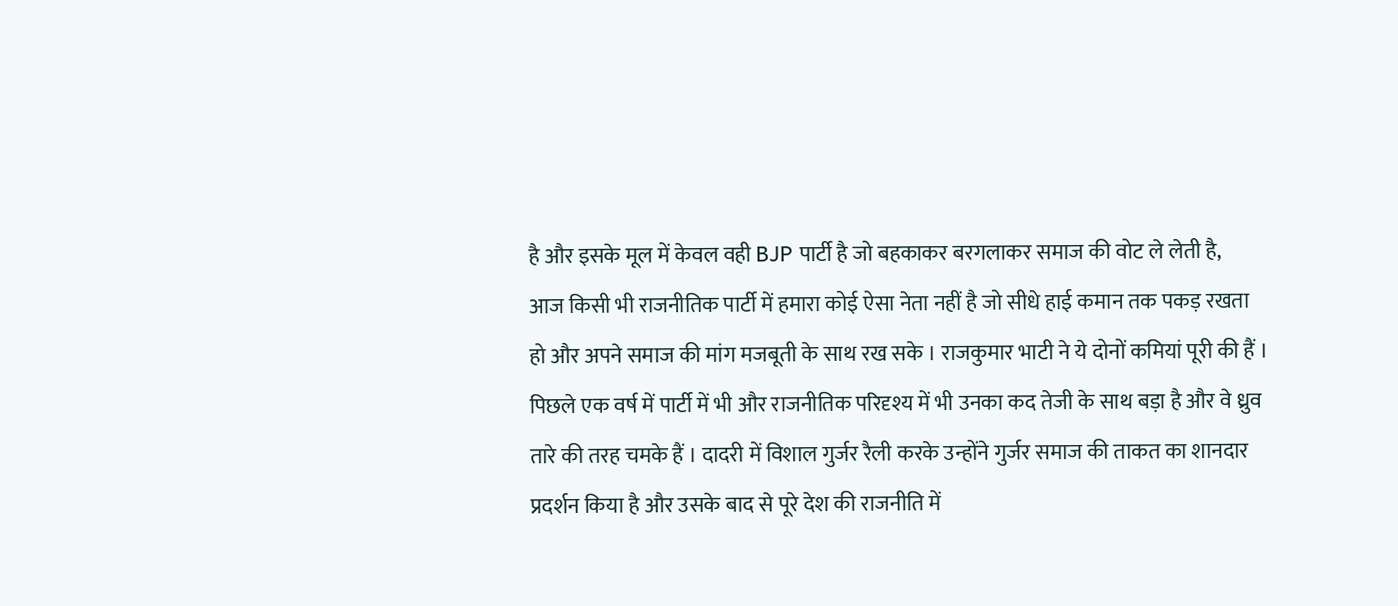है और इसके मूल में केवल वही BJP पार्टी है जो बहकाकर बरगलाकर समाज की वोट ले लेती है,
आज किसी भी राजनीतिक पार्टी में हमारा कोई ऐसा नेता नहीं है जो सीधे हाई कमान तक पकड़ रखता हो और अपने समाज की मांग मजबूती के साथ रख सके । राजकुमार भाटी ने ये दोनों कमियां पूरी की हैं । पिछले एक वर्ष में पार्टी में भी और राजनीतिक परिदृश्य में भी उनका कद तेजी के साथ बड़ा है और वे ध्रुव तारे की तरह चमके हैं । दादरी में विशाल गुर्जर रैली करके उन्होंने गुर्जर समाज की ताकत का शानदार प्रदर्शन किया है और उसके बाद से पूरे देश की राजनीति में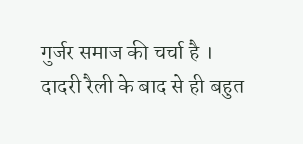गुर्जर समाज की चर्चा है ।
दादरी रैली के बाद से ही बहुत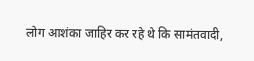लोग आशंका जाहिर कर रहे थे कि सामंतवादी,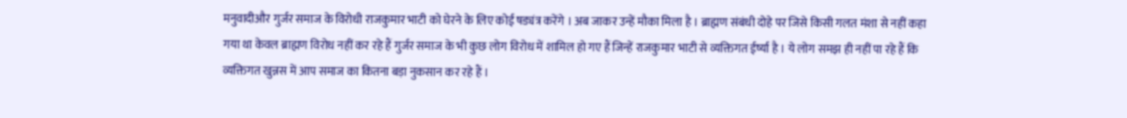मनुवादीऔर गुर्जर समाज के विरोधी राजकुमार भाटी को घेरने के लिए कोई षड्यंत्र करेंगे । अब जाकर उन्हें मौका मिला है । ब्राह्मण संबंधी दोहे पर जिसे किसी गलत मंशा से नहीं कहा गया था केवल ब्राह्मण विरोध नहीं कर रहे हैं गुर्जर समाज के भी कुछ लोग विरोध में शामिल हो गए हैं जिन्हें राजकुमार भाटी से व्यक्तिगत ईर्ष्या है । ये लोग समझ ही नहीं पा रहे हैं कि व्यक्तिगत खुन्नस में आप समाज का कितना बड़ा नुकसान कर रहे हैं ।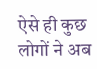ऐसे ही कुछ लोगों ने अब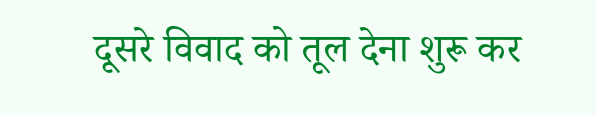दूसरे विवाद को तूल देना शुरू कर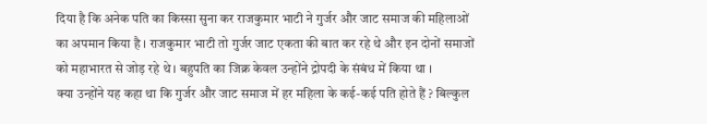दिया है कि अनेक पति का किस्सा सुना कर राजकुमार भाटी ने गुर्जर और जाट समाज की महिलाओं का अपमान किया है । राजकुमार भाटी तो गुर्जर जाट एकता की बात कर रहे थे और इन दोनों समाजों को महाभारत से जोड़ रहे थे । बहुपति का जिक्र केवल उन्होंने द्रोपदी के संबंध में किया था ।
क्या उन्होंने यह कहा था कि गुर्जर और जाट समाज में हर महिला के कई-कई पति होते हैं ? बिल्कुल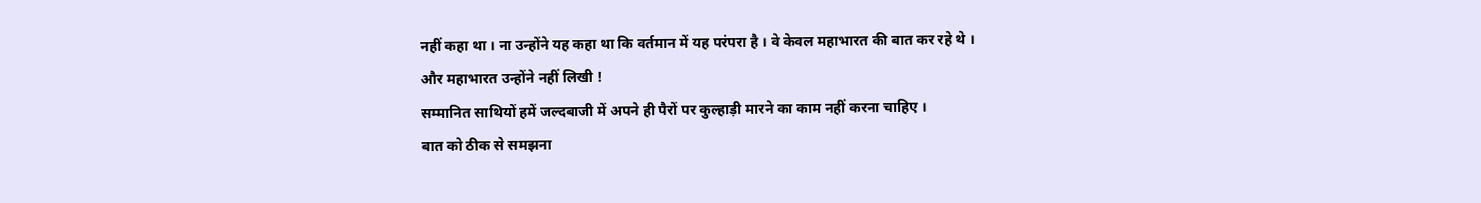नहीं कहा था । ना उन्होंने यह कहा था कि वर्तमान में यह परंपरा है । वे केवल महाभारत की बात कर रहे थे ।
और महाभारत उन्होंने नहीं लिखी !
सम्मानित साथियों हमें जल्दबाजी में अपने ही पैरों पर कुल्हाड़ी मारने का काम नहीं करना चाहिए ।
बात को ठीक से समझना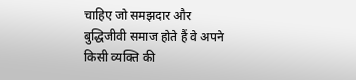चाहिए जो समझदार और बुद्धिजीवी समाज होते हैं वे अपने किसी व्यक्ति की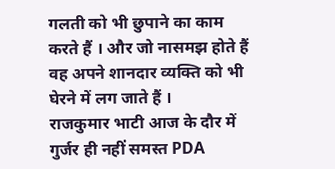गलती को भी छुपाने का काम करते हैं । और जो नासमझ होते हैं वह अपने शानदार व्यक्ति को भी घेरने में लग जाते हैं ।
राजकुमार भाटी आज के दौर में गुर्जर ही नहीं समस्त PDA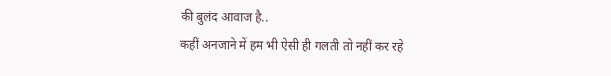की बुलंद आवाज है..
कहीं अनजाने में हम भी ऐसी ही गलती तो नहीं कर रहे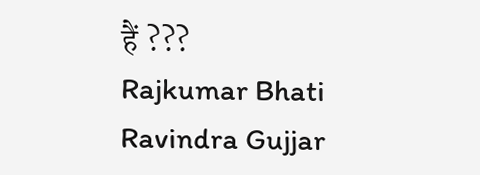हैं ???
Rajkumar Bhati
Ravindra Gujjar